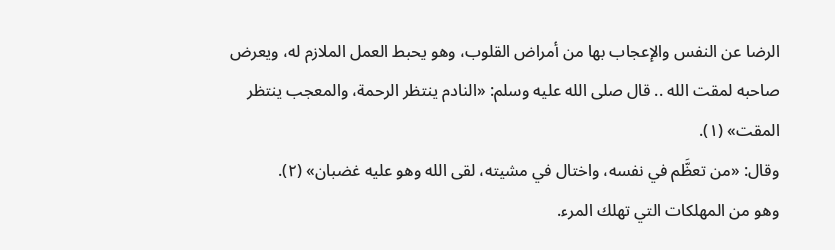الرضا عن النفس والإعجاب بها من أمراض القلوب، وهو يحبط العمل الملازم له، ويعرض صاحبه لمقت الله .. قال صلى الله عليه وسلم: «النادم ينتظر الرحمة، والمعجب ينتظر المقت» (١).
وقال: «من تعظَّم في نفسه، واختال في مشيته، لقى الله وهو عليه غضبان» (٢).
وهو من المهلكات التي تهلك المرء.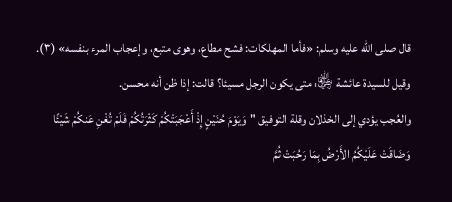قال صلى الله عليه وسلم: «فأما المهلكات: فشح مطاع، وهوى متبع، وإعجاب المرء بنفسه» (٣).
وقيل للسيدة عائشة ﵂: متى يكون الرجل مسيئا؟ قالت: إذا ظن أنه محسن.
والعُجب يؤدي إلى الخذلان وقلة التوفيق "وَيَوْمَ حُنَيْنٍ إِذْ أَعْجَبَتْكُمْ كَثْرَتُكُمْ فَلَمْ تُغْنِ عَنكُمْ شَيْئًا وَضَاقَتْ عَلَيْكُمُ الأَرْضُ بِمَا رَحُبَتْ ثُمَّ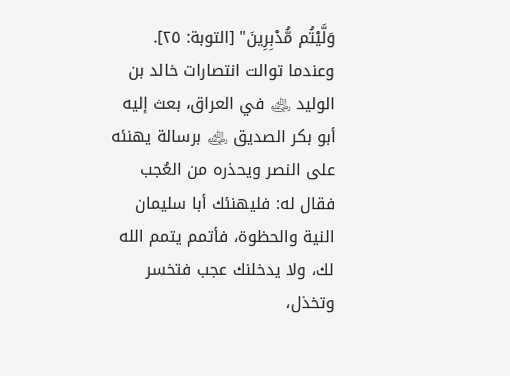وَلَّيْتُم مُّدْبِرِينَ" [التوبة: ٢٥].
وعندما توالت انتصارات خالد بن الوليد ﵁ في العراق، بعث إليه أبو بكر الصديق ﵁ برسالة يهنئه على النصر ويحذره من العُجب فقال له: فليهنئك أبا سليمان النية والحظوة، فأتمم يتمم الله لك، ولا يدخلنك عجب فتخسر وتخذل،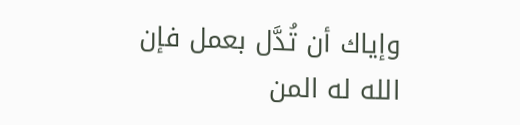وإياك أن تُدَّل بعمل فإن الله له المن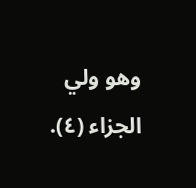وهو ولي الجزاء (٤).